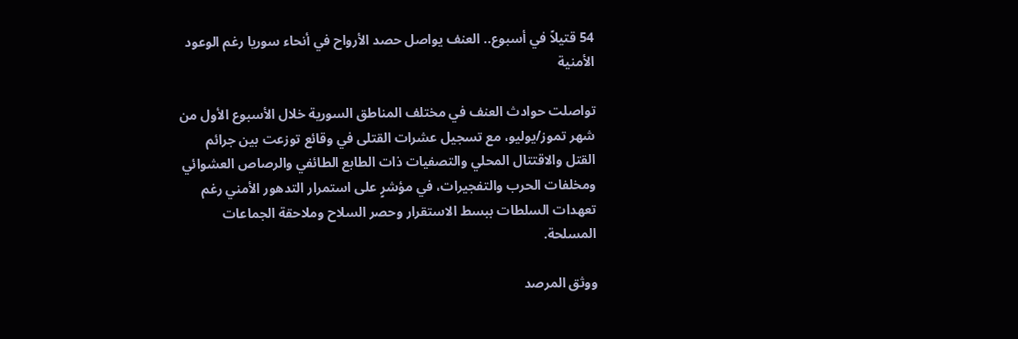54 قتيلاً في أسبوع.. العنف يواصل حصد الأرواح في أنحاء سوريا رغم الوعود الأمنية

تواصلت حوادث العنف في مختلف المناطق السورية خلال الأسبوع الأول من شهر تموز/يوليو، مع تسجيل عشرات القتلى في وقائع توزعت بين جرائم القتل والاقتتال المحلي والتصفيات ذات الطابع الطائفي والرصاص العشوائي ومخلفات الحرب والتفجيرات، في مؤشرٍ على استمرار التدهور الأمني رغم تعهدات السلطات ببسط الاستقرار وحصر السلاح وملاحقة الجماعات المسلحة.

ووثق المرصد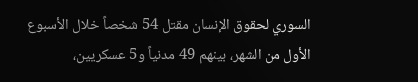السوري لحقوق الإنسان مقتل 54 شخصاً خلال الأسبوع الأول من الشهر، بينهم 49 مدنياً و5 عسكريين،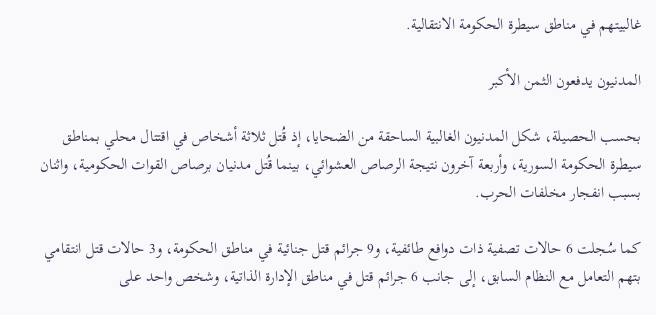غالبيتهم في مناطق سيطرة الحكومة الانتقالية.

المدنيون يدفعون الثمن الأكبر

بحسب الحصيلة، شكل المدنيون الغالبية الساحقة من الضحايا، إذ قُتل ثلاثة أشخاص في اقتتال محلي بمناطق سيطرة الحكومة السورية، وأربعة آخرون نتيجة الرصاص العشوائي، بينما قُتل مدنيان برصاص القوات الحكومية، واثنان بسبب انفجار مخلفات الحرب.

كما سُجلت 6 حالات تصفية ذات دوافع طائفية، و9 جرائم قتل جنائية في مناطق الحكومة، و3 حالات قتل انتقامي بتهم التعامل مع النظام السابق، إلى جانب 6 جرائم قتل في مناطق الإدارة الذاتية، وشخص واحد على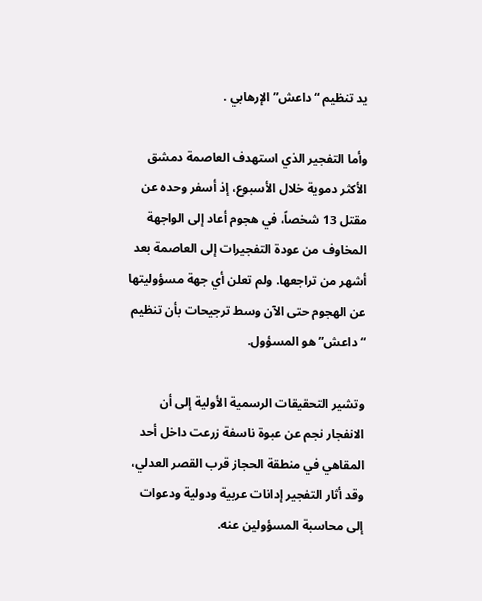يد تنظيم “داعش”الإرهابي .

وأما التفجير الذي استهدف العاصمة دمشق الأكثر دموية خلال الأسبوع، إذ أسفر وحده عن مقتل 13 شخصاً، في هجوم أعاد إلى الواجهة المخاوف من عودة التفجيرات إلى العاصمة بعد أشهر من تراجعها. ولم تعلن أي جهة مسؤوليتها عن الهجوم حتى الآن وسط ترجيحات بأن تنظيم “داعش” هو المسؤول.

وتشير التحقيقات الرسمية الأولية إلى أن الانفجار نجم عن عبوة ناسفة زرعت داخل أحد المقاهي في منطقة الحجاز قرب القصر العدلي، وقد أثار التفجير إدانات عربية ودولية ودعوات إلى محاسبة المسؤولين عنه.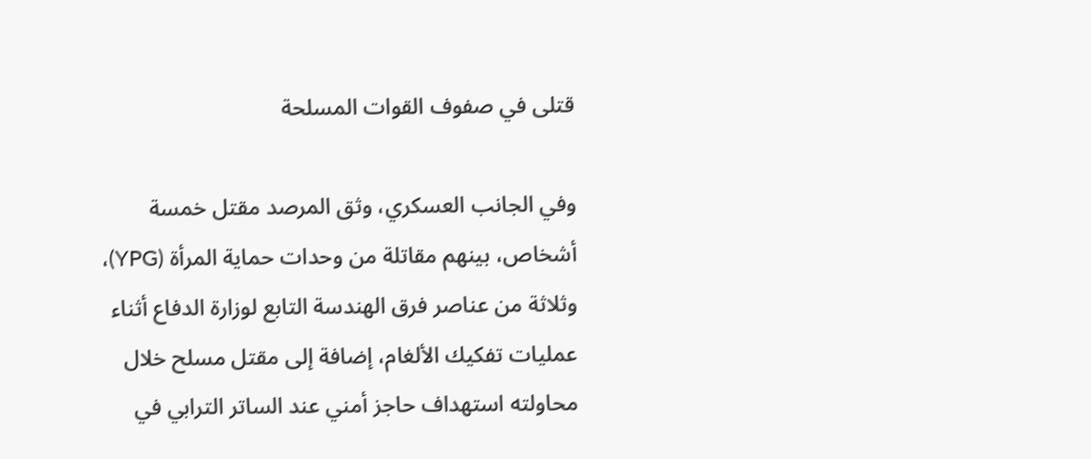قتلى في صفوف القوات المسلحة

وفي الجانب العسكري، وثق المرصد مقتل خمسة أشخاص، بينهم مقاتلة من وحدات حماية المرأة (YPG)، وثلاثة من عناصر فرق الهندسة التابع لوزارة الدفاع أثناء عمليات تفكيك الألغام، إضافة إلى مقتل مسلح خلال محاولته استهداف حاجز أمني عند الساتر الترابي في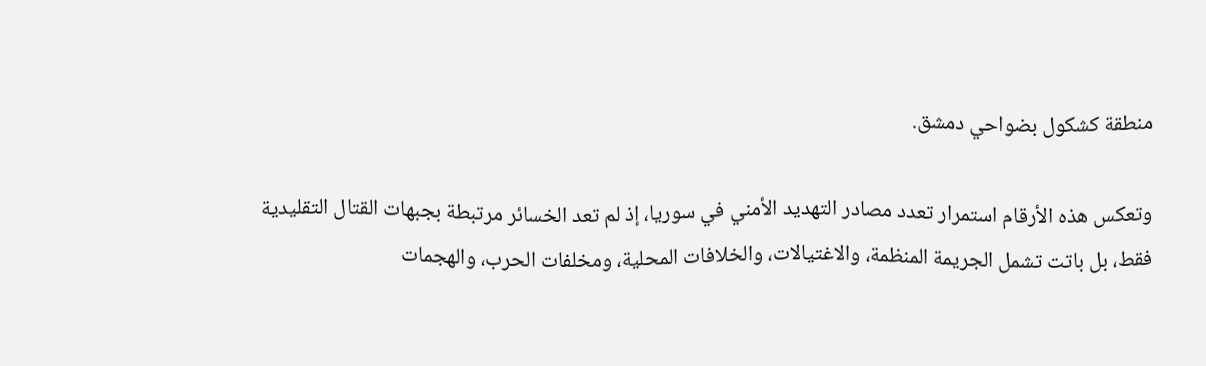منطقة كشكول بضواحي دمشق.

وتعكس هذه الأرقام استمرار تعدد مصادر التهديد الأمني في سوريا، إذ لم تعد الخسائر مرتبطة بجبهات القتال التقليدية فقط، بل باتت تشمل الجريمة المنظمة، والاغتيالات، والخلافات المحلية، ومخلفات الحرب، والهجمات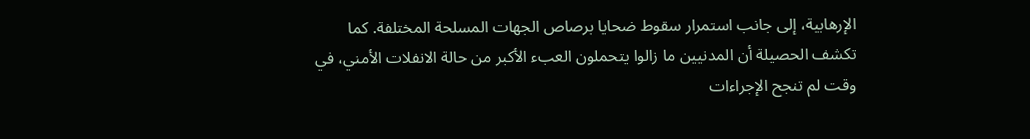الإرهابية، إلى جانب استمرار سقوط ضحايا برصاص الجهات المسلحة المختلفة. كما تكشف الحصيلة أن المدنيين ما زالوا يتحملون العبء الأكبر من حالة الانفلات الأمني، في وقت لم تنجح الإجراءات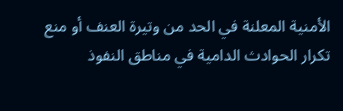الأمنية المعلنة في الحد من وتيرة العنف أو منع تكرار الحوادث الدامية في مناطق النفوذ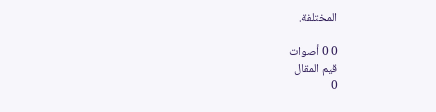المختلفة.

0 0 أصوات
قيم المقال
0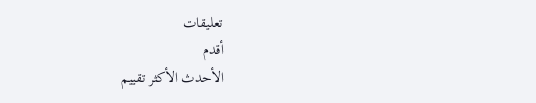تعليقات
أقدم
الأحدث الأكثر تقييم